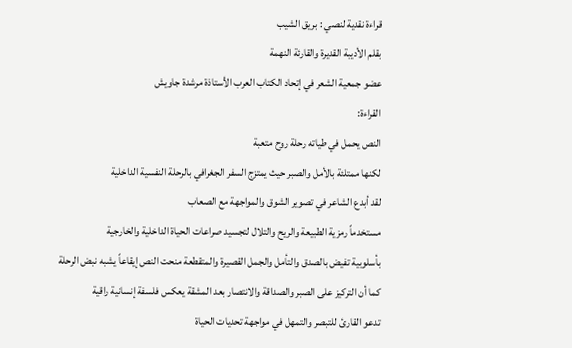قراءة نقدية لنصي : بريق الشيب
بقلم الأديبة القديرة والقارئة النهمة
عضو جمعية الشعر في إتحاد الكتاب العرب الأستاذة مرشدة جاويش
القراءة:
النص يحمل في طياته رحلة روح متعبة
لكنها ممتلئة بالأمل والصبر حيث يمتزج السفر الجغرافي بالرحلة النفسية الداخلية
لقد أبدع الشاعر في تصوير الشوق والمواجهة مع الصعاب
مستخدماً رمزية الطبيعة والريح والتلال لتجسيد صراعات الحياة الداخلية والخارجية
بأسلوبية تفيض بالصدق والتأمل والجمل القصيرة والمتقطعة منحت النص إيقاعاً يشبه نبض الرحلة
كما أن التركيز على الصبر والصداقة والانتصار بعد المشقة يعكس فلسفة إنسانية راقية
تدعو القارئ للتبصر والتمهل في مواجهة تحديات الحياة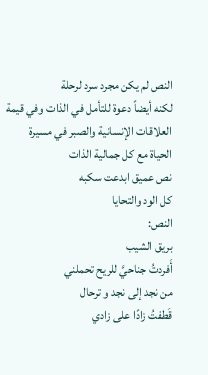النص لم يكن مجرد سرد لرحلة
لكنه أيضاً دعوة للتأمل في الذات وفي قيمة العلاقات الإنسانية والصبر في مسيرة الحياة مع كل جمالية الذات
نص عميق ابدعت سكبه
كل الود والتحايا
النص:
بريق الشيب
أَفردتُ جناحيَّ للريح تحملني
من نجد إلى نجد و ترحال
قَطفتُ زادًا على زادي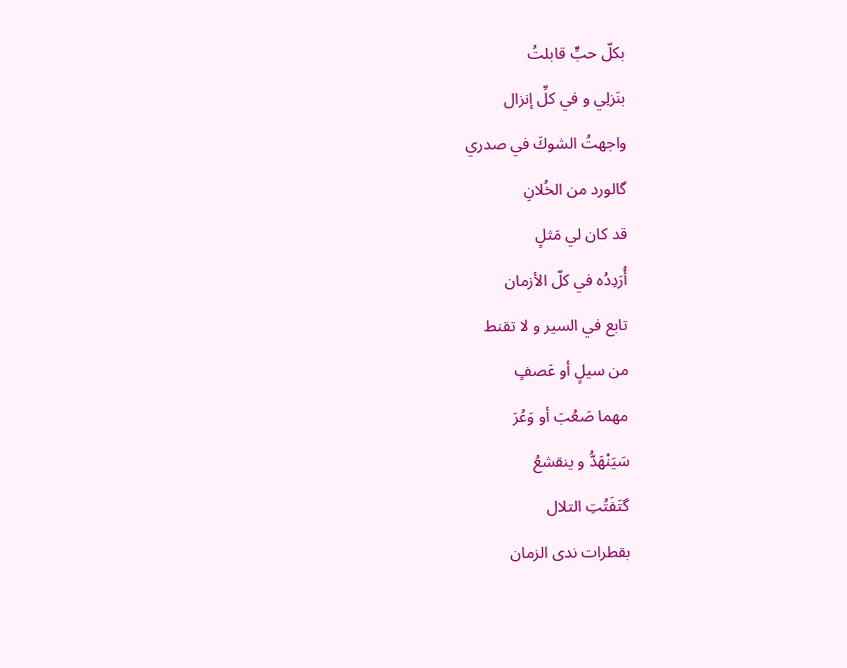بكلّ حبٍّ قابلتُ
بنَزلِي و في كلِّ إنزال
واجهتُ الشوكَ في صدري
گالورد من الخُلانِ
قد كان لي مَثلٍ
أُرَدِدُه في كلّ الأزمان
تابع في السير و لا تقنط
من سيلٍ أو عَصفٍ
مهما صَعُبَ أو وَعُرَ
سَيَنْهَدُّ و ينقشعُ
گتَفَتُتِ التلال
بقطرات ندى الزمان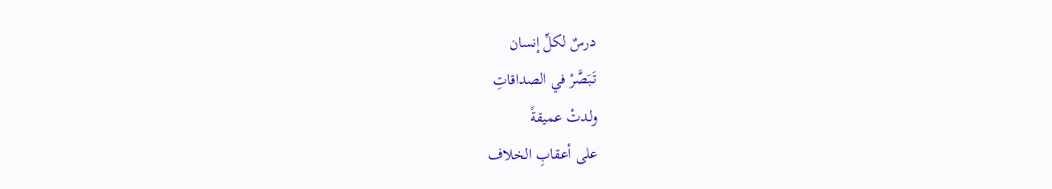درسٌ لكلِّ إنسان
تَبَصَّرْ في الصداقاتِ
ولدتْ عميقةً
على أعقابِ الخلاف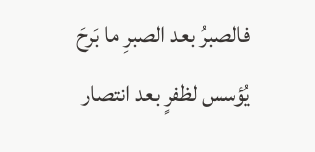فالصبرُ بعد الصبرِ ما بَرحَ
يُؤسس لظفرٍ بعد انتصار